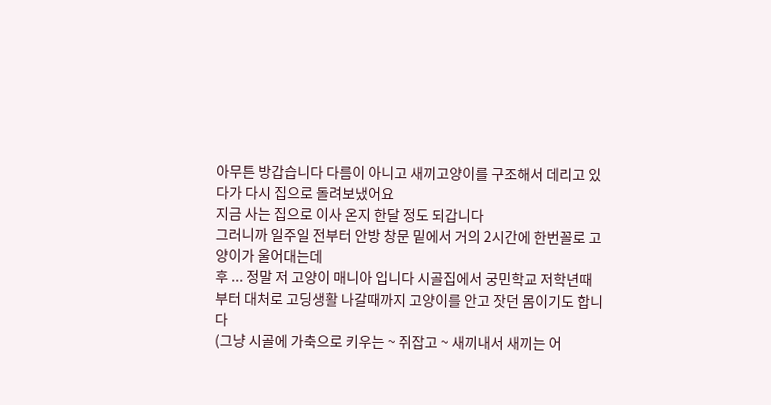아무튼 방갑습니다 다름이 아니고 새끼고양이를 구조해서 데리고 있다가 다시 집으로 돌려보냈어요
지금 사는 집으로 이사 온지 한달 정도 되갑니다
그러니까 일주일 전부터 안방 창문 밑에서 거의 2시간에 한번꼴로 고양이가 울어대는데
후 ... 정말 저 고양이 매니아 입니다 시골집에서 궁민학교 저학년때부터 대처로 고딩생활 나갈때까지 고양이를 안고 잣던 몸이기도 합니다
(그냥 시골에 가축으로 키우는 ~ 쥐잡고 ~ 새끼내서 새끼는 어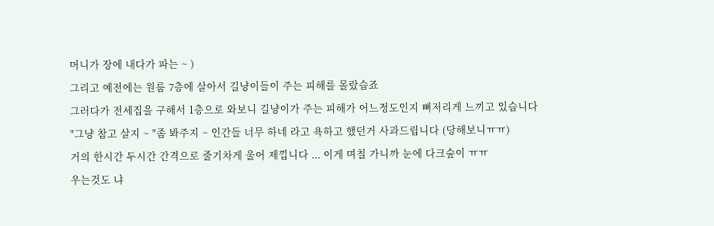머니가 장에 내다가 파는 ~ )
그리고 예전에는 원룸 7층에 살아서 길냥이들이 주는 피해를 몰랐습죠
그러다가 전세집을 구해서 1층으로 와보니 길냥이가 주는 피해가 어느정도인지 뼈저리게 느끼고 있습니다
"그냥 참고 살지 ~ "좀 봐주지 ~ 인간들 너무 하네 라고 욕하고 했던거 사과드립니다 (당해보니ㅠㅠ)
거의 한시간 두시간 간격으로 줄기차게 울어 제낍니다 ... 이게 며칠 가니까 눈에 다크숲이 ㅠㅠ
우는것도 냐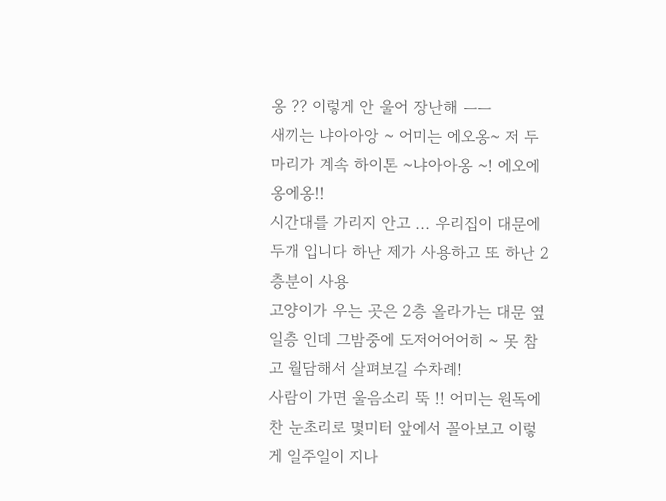옹 ?? 이렇게 안 울어 장난해 ㅡㅡ
새끼는 냐아아앙 ~ 어미는 에오옹~ 저 두마리가 계속 하이톤 ~냐아아옹 ~! 에오에옹에옹!!
시간대를 가리지 안고 ... 우리집이 대문에 두개 입니다 하난 제가 사용하고 또 하난 2층분이 사용
고양이가 우는 곳은 2층 올라가는 대문 옆 일층 인데 그밤중에 도저어어어히 ~ 못 참고 월담해서 살펴보길 수차례!
사람이 가면 울음소리 뚝 !! 어미는 원독에 찬 눈초리로 몇미터 앞에서 꼴아보고 이렇게 일주일이 지나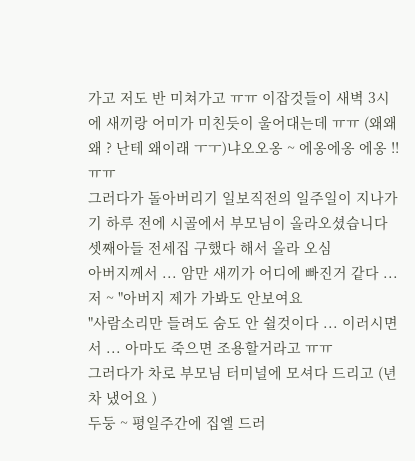가고 저도 반 미쳐가고 ㅠㅠ 이잡것들이 새벽 3시에 새끼랑 어미가 미친듯이 울어대는데 ㅠㅠ (왜왜왜 ? 난테 왜이래 ㅜㅜ)냐오오옹 ~ 에옹에옹 에옹 !! ㅠㅠ
그러다가 돌아버리기 일보직전의 일주일이 지나가기 하루 전에 시골에서 부모님이 올라오셨습니다
셋째아들 전세집 구했다 해서 올라 오심
아버지께서 ... 암만 새끼가 어디에 빠진거 같다 ... 저 ~ "아버지 제가 가봐도 안보여요
"사람소리만 들려도 숨도 안 쉴것이다 ... 이러시면서 ... 아마도 죽으면 조용할거라고 ㅠㅠ
그러다가 차로 부모님 터미널에 모셔다 드리고 (년차 냈어요 )
두둥 ~ 평일주간에 집엘 드러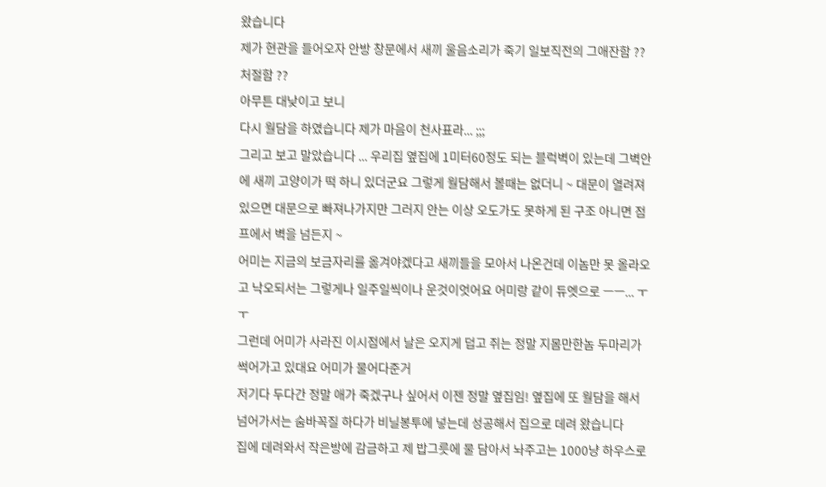왔습니다
제가 현관을 들어오자 안방 창문에서 새끼 울음소리가 죽기 일보직전의 그애잔함 ?? 처절함 ??
아무튼 대낮이고 보니
다시 월담을 하였습니다 제가 마음이 천사표라... ;;;
그리고 보고 말았습니다 ... 우리집 옆집에 1미터60정도 되는 블럭벽이 있는데 그벽안에 새끼 고양이가 떡 하니 있더군요 그렇게 월담해서 볼때는 없더니 ~ 대문이 열려져 있으면 대문으로 빠져나가지만 그러지 안는 이상 오도가도 못하게 된 구조 아니면 점프에서 벽을 넘든지 ~
어미는 지금의 보금자리를 옮겨야겠다고 새끼들을 모아서 나온건데 이놈만 못 올라오고 낙오되서는 그렇게나 일주일씩이나 운것이엇어요 어미랑 같이 듀엣으로 ㅡㅡ... ㅜㅜ
그런데 어미가 사라진 이시점에서 날은 오지게 덥고 쥐는 정말 지몸만한놈 두마리가 썩어가고 있대요 어미가 물어다준거
저기다 두다간 정말 애가 죽겠구나 싶어서 이젠 정말 옆집임! 옆집에 또 월담을 해서 넘어가서는 숨바꼭질 하다가 비닐봉투에 넣는데 성공해서 집으로 데려 왔습니다
집에 데려와서 작은방에 감금하고 제 밥그릇에 물 담아서 놔주고는 1000냥 하우스로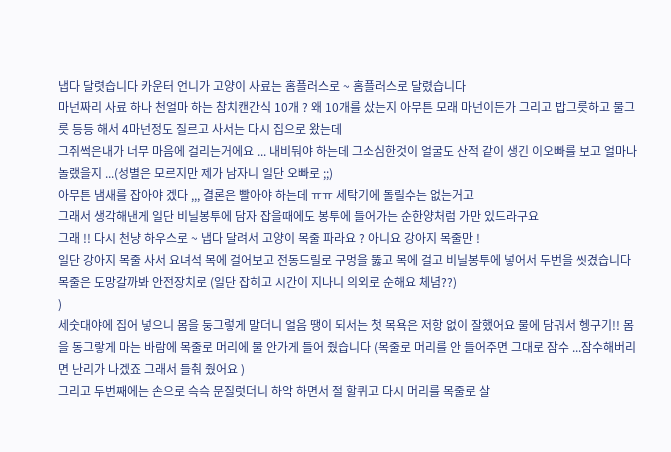냅다 달렷습니다 카운터 언니가 고양이 사료는 홈플러스로 ~ 홈플러스로 달렸습니다
마넌짜리 사료 하나 천얼마 하는 참치캔간식 10개 ? 왜 10개를 샀는지 아무튼 모래 마넌이든가 그리고 밥그릇하고 물그릇 등등 해서 4마넌정도 질르고 사서는 다시 집으로 왔는데
그쥐썩은내가 너무 마음에 걸리는거에요 ... 내비둬야 하는데 그소심한것이 얼굴도 산적 같이 생긴 이오빠를 보고 얼마나 놀랬을지 ...(성별은 모르지만 제가 남자니 일단 오빠로 ;;)
아무튼 냄새를 잡아야 겠다 ,,, 결론은 빨아야 하는데 ㅠㅠ 세탁기에 돌릴수는 없는거고
그래서 생각해낸게 일단 비닐봉투에 담자 잡을때에도 봉투에 들어가는 순한양처럼 가만 있드라구요
그래 !! 다시 천냥 하우스로 ~ 냅다 달려서 고양이 목줄 파라요 ? 아니요 강아지 목줄만 !
일단 강아지 목줄 사서 요녀석 목에 걸어보고 전동드릴로 구멍을 뚫고 목에 걸고 비닐봉투에 넣어서 두번을 씻겼습니다 목줄은 도망갈까봐 안전장치로 (일단 잡히고 시간이 지나니 의외로 순해요 체념??)
)
세숫대야에 집어 넣으니 몸을 둥그렇게 말더니 얼음 땡이 되서는 첫 목욕은 저항 없이 잘했어요 물에 담궈서 헹구기!! 몸을 동그랗게 마는 바람에 목줄로 머리에 물 안가게 들어 줬습니다 (목줄로 머리를 안 들어주면 그대로 잠수 ...잠수해버리면 난리가 나겠죠 그래서 들춰 줬어요 )
그리고 두번째에는 손으로 슥슥 문질럿더니 하악 하면서 절 할퀴고 다시 머리를 목줄로 살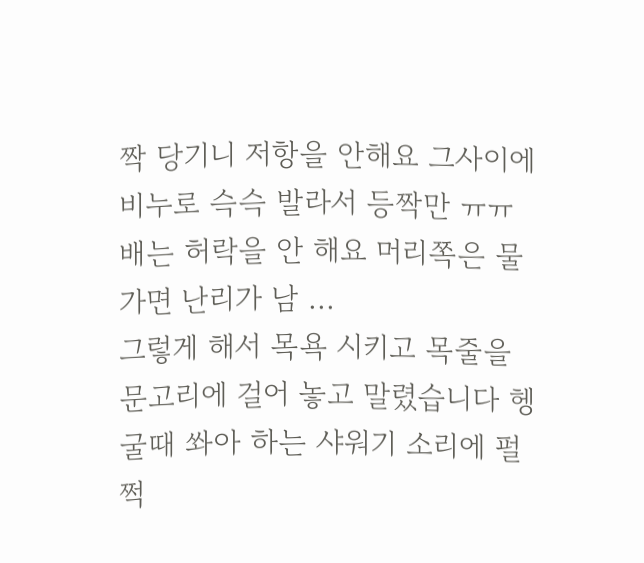짝 당기니 저항을 안해요 그사이에 비누로 슥슥 발라서 등짝만 ㅠㅠ 배는 허락을 안 해요 머리쪽은 물 가면 난리가 남 ...
그렇게 해서 목욕 시키고 목줄을 문고리에 걸어 놓고 말렸습니다 헹굴때 쏴아 하는 샤워기 소리에 펄쩍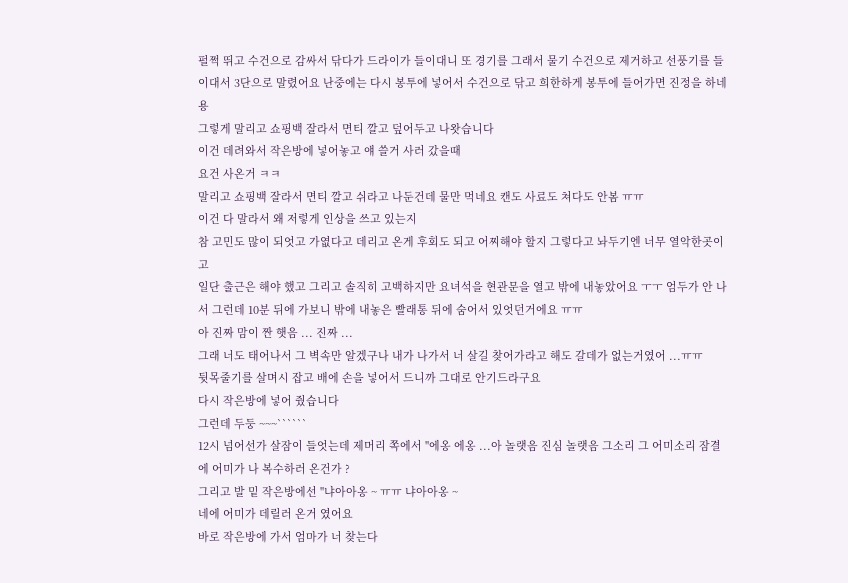펄쩍 뛰고 수건으로 감싸서 닦다가 드라이가 들이대니 또 경기를 그래서 물기 수건으로 제거하고 선풍기를 들이대서 3단으로 말렸어요 난중에는 다시 봉투에 넣어서 수건으로 닦고 희한하게 봉투에 들어가면 진정을 하네용
그렇게 말리고 쇼핑백 잘라서 면티 깔고 덮어두고 나왓습니다
이건 데려와서 작은방에 넣어놓고 얘 쓸거 사러 갔을때
요건 사온거 ㅋㅋ
말리고 쇼핑백 잘라서 면티 깔고 쉬라고 나둔건데 물만 먹네요 캔도 사료도 쳐다도 안봄 ㅠㅠ
이건 다 말라서 왜 저렇게 인상을 쓰고 있는지
참 고민도 많이 되엇고 가엾다고 데리고 온게 후회도 되고 어찌해야 할지 그렇다고 놔두기엔 너무 열악한곳이고
일단 출근은 해야 했고 그리고 솔직히 고백하지만 요녀석을 현관문을 열고 밖에 내놓았어요 ㅜㅜ 엄두가 안 나서 그런데 10분 뒤에 가보니 밖에 내놓은 빨래통 뒤에 숨어서 있엇던거에요 ㅠㅠ
아 진짜 맘이 짠 햇음 ... 진짜 ...
그래 너도 태어나서 그 벽속만 알겠구나 내가 나가서 너 살길 찾어가라고 해도 갈데가 없는거였어 ...ㅠㅠ
뒷목줄기를 살며시 잡고 배에 손을 넣어서 드니까 그대로 안기드라구요
다시 작은방에 넣어 줬습니다
그런데 두둥 ~~~``````
12시 넘어선가 살잠이 들엇는데 제머리 쪽에서 "에옹 에옹 ...아 놀랫음 진심 놀랫음 그소리 그 어미소리 잠결에 어미가 나 복수하러 온건가 ?
그리고 발 밑 작은방에선 "냐아아옹 ~ ㅠㅠ 냐아아옹 ~
네에 어미가 데릴러 온거 였어요
바로 작은방에 가서 엄마가 너 찾는다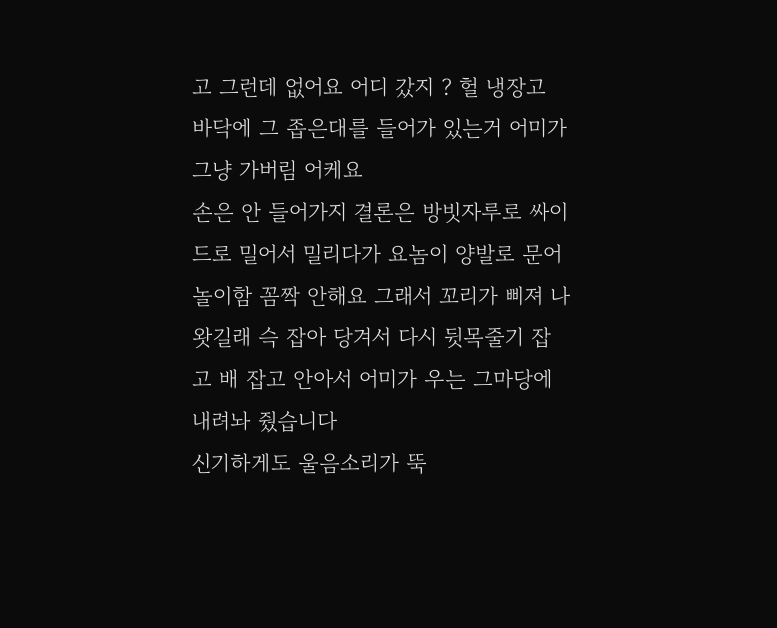고 그런데 없어요 어디 갔지 ? 헐 냉장고 바닥에 그 좁은대를 들어가 있는거 어미가 그냥 가버림 어케요
손은 안 들어가지 결론은 방빗자루로 싸이드로 밀어서 밀리다가 요놈이 양발로 문어놀이함 꼼짝 안해요 그래서 꼬리가 삐져 나왓길래 슥 잡아 당겨서 다시 뒷목줄기 잡고 배 잡고 안아서 어미가 우는 그마당에 내려놔 줬습니다
신기하게도 울음소리가 뚝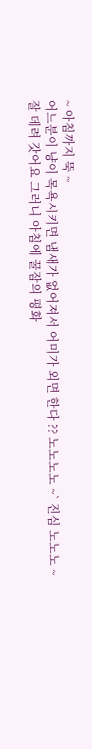~ 아침까지 뚝 ~
어느분이 냥이 목욕시키면 냄새가 없어져서 어미가 외면 한다 ?? 노노노노 ~` 진심 노노노 ~
잘 데려 갓어요 그러니 아침에 꿀잠의 평화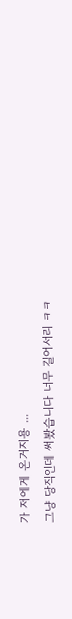가 저에게 온거지용 ...
그냥 당직인데 써봤습니다 너무 길어서리 ㅋㅋ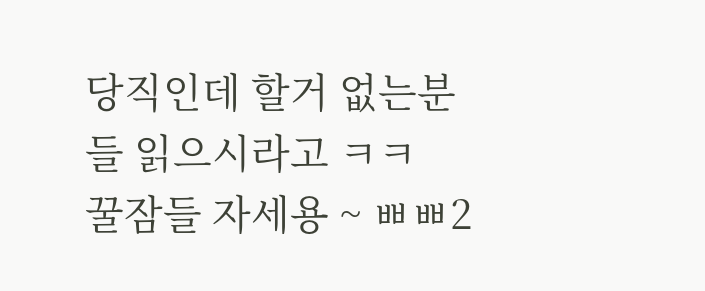당직인데 할거 없는분들 읽으시라고 ㅋㅋ
꿀잠들 자세용 ~ ㅃㅃ2